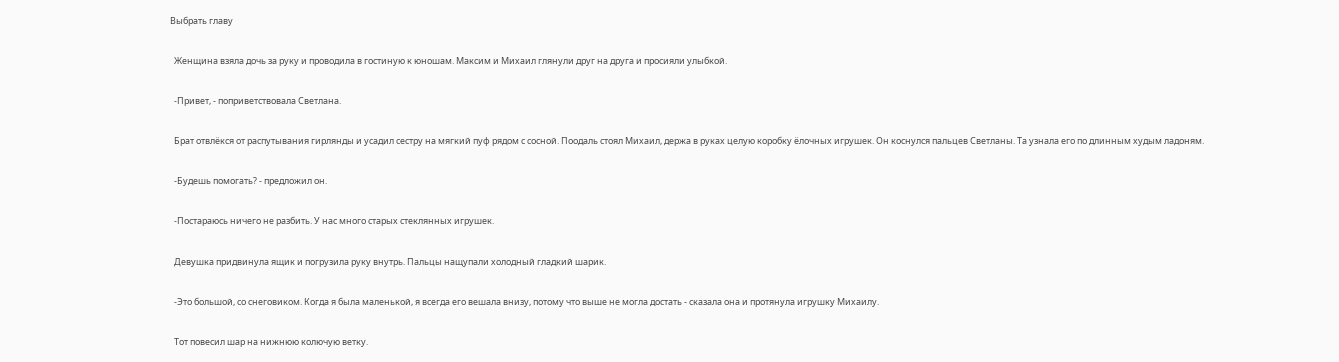Выбрать главу

  Женщина взяла дочь за руку и проводила в гостиную к юношам. Максим и Михаил глянули друг на друга и просияли улыбкой.

  -Привет, - поприветствовала Светлана.

  Брат отвлёкся от распутывания гирлянды и усадил сестру на мягкий пуф рядом с сосной. Поодаль стоял Михаил, держа в руках целую коробку ёлочных игрушек. Он коснулся пальцев Светланы. Та узнала его по длинным худым ладоням.

  -Будешь помогать? - предложил он.

  -Постараюсь ничего не разбить. У нас много старых стеклянных игрушек.

  Девушка придвинула ящик и погрузила руку внутрь. Пальцы нащупали холодный гладкий шарик.

  -Это большой, со снеговиком. Когда я была маленькой, я всегда его вешала внизу, потому что выше не могла достать - сказала она и протянула игрушку Михаилу.

  Тот повесил шар на нижнюю колючую ветку.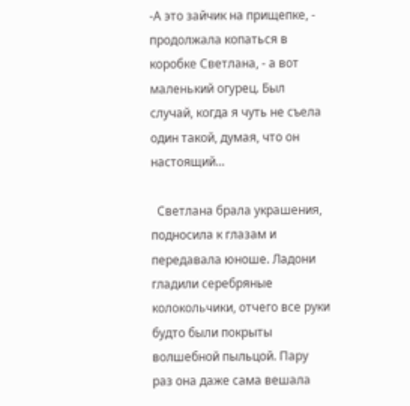-А это зайчик на прищепке, - продолжала копаться в коробке Светлана, - а вот маленький огурец. Был случай, когда я чуть не съела один такой, думая, что он настоящий...

  Светлана брала украшения, подносила к глазам и передавала юноше. Ладони гладили серебряные колокольчики, отчего все руки будто были покрыты волшебной пыльцой. Пару раз она даже сама вешала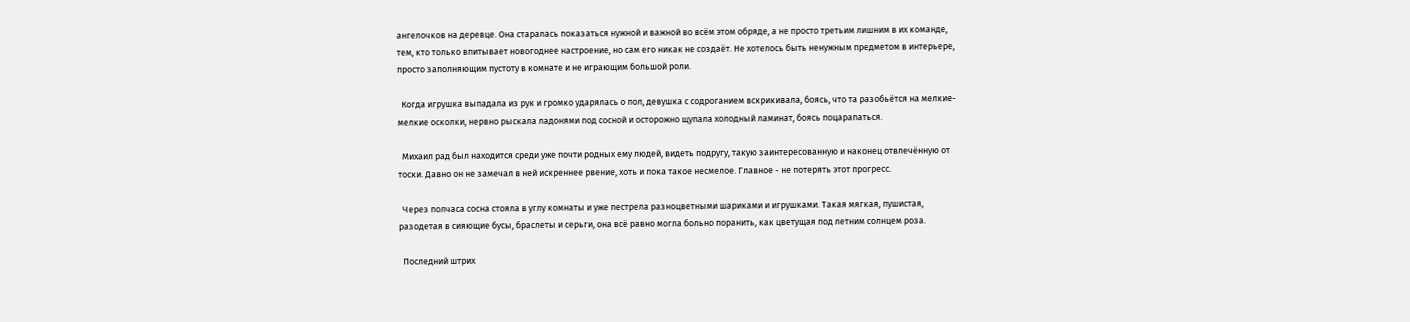ангелочков на деревце. Она старалась показаться нужной и важной во всём этом обряде, а не просто третьим лишним в их команде, тем, кто только впитывает новогоднее настроение, но сам его никак не создаёт. Не хотелось быть ненужным предметом в интерьере, просто заполняющим пустоту в комнате и не играющим большой роли.

  Когда игрушка выпадала из рук и громко ударялась о пол, девушка с содроганием вскрикивала, боясь, что та разобьётся на мелкие-мелкие осколки, нервно рыскала ладонями под сосной и осторожно щупала холодный ламинат, боясь поцарапаться.

  Михаил рад был находится среди уже почти родных ему людей, видеть подругу, такую заинтересованную и наконец отвлечённую от тоски. Давно он не замечал в ней искреннее рвение, хоть и пока такое несмелое. Главное - не потерять этот прогресс.

  Через полчаса сосна стояла в углу комнаты и уже пестрела разноцветными шариками и игрушками. Такая мягкая, пушистая, разодетая в сияющие бусы, браслеты и серьги, она всё равно могла больно поранить, как цветущая под летним солнцем роза.

  Последний штрих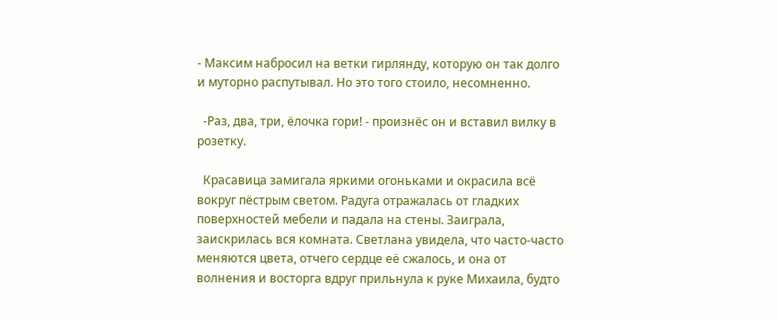- Максим набросил на ветки гирлянду, которую он так долго и муторно распутывал. Но это того стоило, несомненно.

  -Раз, два, три, ёлочка гори! - произнёс он и вставил вилку в розетку.

  Красавица замигала яркими огоньками и окрасила всё вокруг пёстрым светом. Радуга отражалась от гладких поверхностей мебели и падала на стены. Заиграла, заискрилась вся комната. Светлана увидела, что часто-часто меняются цвета, отчего сердце её сжалось, и она от волнения и восторга вдруг прильнула к руке Михаила, будто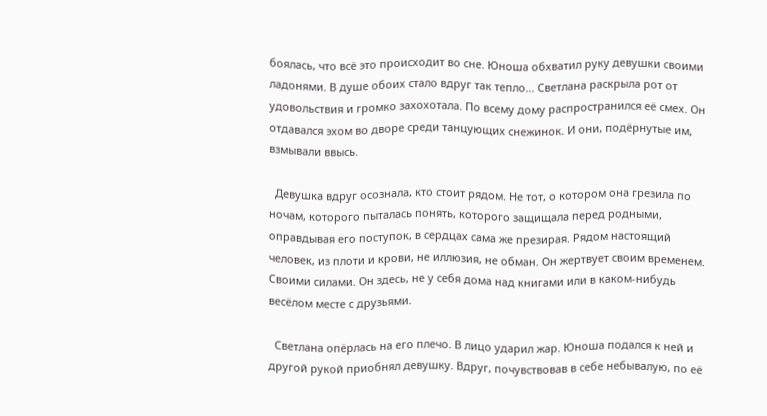боялась, что всё это происходит во сне. Юноша обхватил руку девушки своими ладонями. В душе обоих стало вдруг так тепло... Светлана раскрыла рот от удовольствия и громко захохотала. По всему дому распространился её смех. Он отдавался эхом во дворе среди танцующих снежинок. И они, подёрнутые им, взмывали ввысь.

  Девушка вдруг осознала, кто стоит рядом. Не тот, о котором она грезила по ночам, которого пыталась понять, которого защищала перед родными, оправдывая его поступок, в сердцах сама же презирая. Рядом настоящий человек, из плоти и крови, не иллюзия, не обман. Он жертвует своим временем. Своими силами. Он здесь, не у себя дома над книгами или в каком-нибудь весёлом месте с друзьями.

  Светлана опёрлась на его плечо. В лицо ударил жар. Юноша подался к ней и другой рукой приобнял девушку. Вдруг, почувствовав в себе небывалую, по её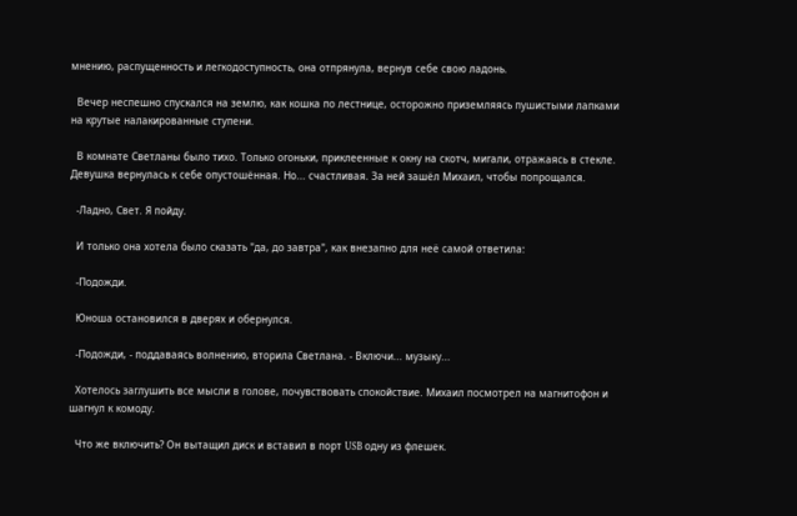мнению, распущенность и легкодоступность, она отпрянула, вернув себе свою ладонь.

  Вечер неспешно спускался на землю, как кошка по лестнице, осторожно приземляясь пушистыми лапками на крутые налакированные ступени.

  В комнате Светланы было тихо. Только огоньки, приклеенные к окну на скотч, мигали, отражаясь в стекле. Девушка вернулась к себе опустошённая. Но... счастливая. За ней зашёл Михаил, чтобы попрощался.

  -Ладно, Свет. Я пойду.

  И только она хотела было сказать "да, до завтра", как внезапно для неё самой ответила:

  -Подожди.

  Юноша остановился в дверях и обернулся.

  -Подожди, - поддаваясь волнению, вторила Светлана. - Включи... музыку...

  Хотелось заглушить все мысли в голове, почувствовать спокойствие. Михаил посмотрел на магнитофон и шагнул к комоду.

  Что же включить? Он вытащил диск и вставил в порт USB одну из флешек.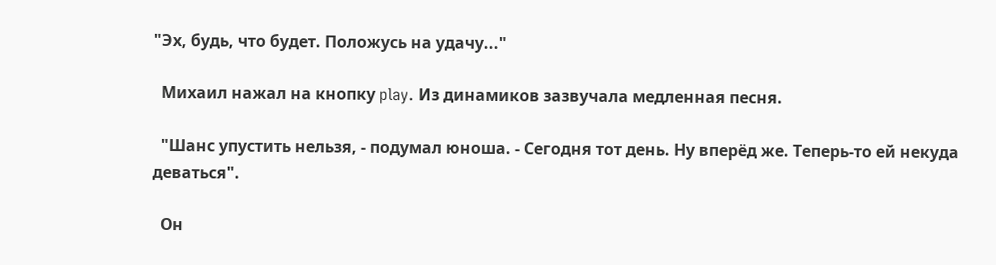"Эх, будь, что будет. Положусь на удачу..."

  Михаил нажал на кнопку play. Из динамиков зазвучала медленная песня.

  "Шанс упустить нельзя, - подумал юноша. - Сегодня тот день. Ну вперёд же. Теперь-то ей некуда деваться".

  Он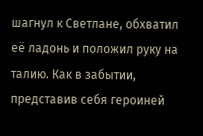шагнул к Светлане, обхватил её ладонь и положил руку на талию. Как в забытии, представив себя героиней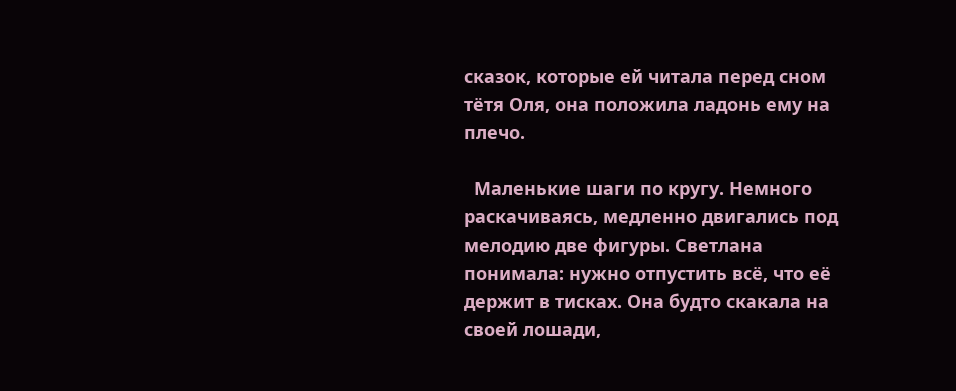сказок, которые ей читала перед сном тётя Оля, она положила ладонь ему на плечо.

  Маленькие шаги по кругу. Немного раскачиваясь, медленно двигались под мелодию две фигуры. Светлана понимала: нужно отпустить всё, что её держит в тисках. Она будто скакала на своей лошади,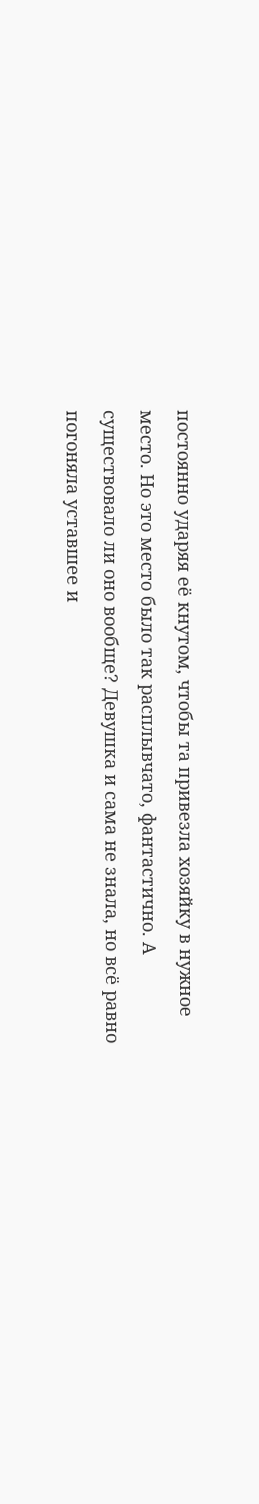постоянно ударяя её кнутом, чтобы та привезла хозяйку в нужное место. Но это место было так расплывчато, фантастично. А существовало ли оно вообще? Девушка и сама не знала, но всё равно погоняла уставшее и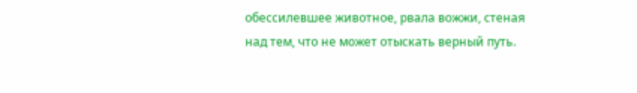обессилевшее животное, рвала вожжи, стеная над тем, что не может отыскать верный путь.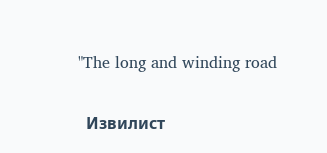"The long and winding road

  Извилист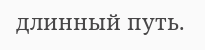длинный путь.